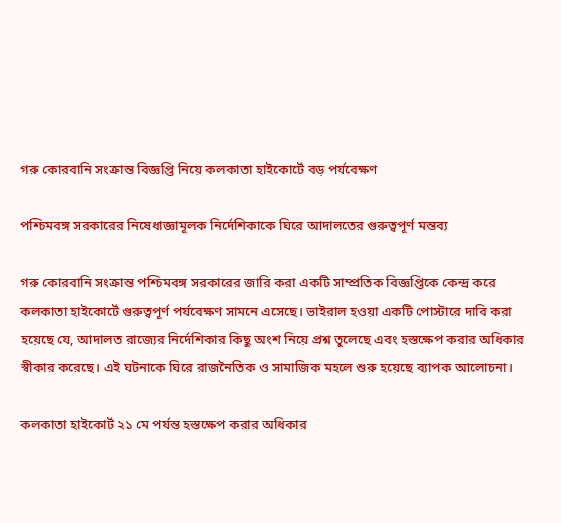গরু কোরবানি সংক্রান্ত বিজ্ঞপ্তি নিয়ে কলকাতা হাইকোর্টে বড় পর্যবেক্ষণ

পশ্চিমবঙ্গ সরকারের নিষেধাজ্ঞামূলক নির্দেশিকাকে ঘিরে আদালতের গুরুত্বপূর্ণ মন্তব্য

গরু কোরবানি সংক্রান্ত পশ্চিমবঙ্গ সরকারের জারি করা একটি সাম্প্রতিক বিজ্ঞপ্তিকে কেন্দ্র করে কলকাতা হাইকোর্টে গুরুত্বপূর্ণ পর্যবেক্ষণ সামনে এসেছে। ভাইরাল হওয়া একটি পোস্টারে দাবি করা হয়েছে যে, আদালত রাজ্যের নির্দেশিকার কিছু অংশ নিয়ে প্রশ্ন তুলেছে এবং হস্তক্ষেপ করার অধিকার স্বীকার করেছে। এই ঘটনাকে ঘিরে রাজনৈতিক ও সামাজিক মহলে শুরু হয়েছে ব্যাপক আলোচনা।

কলকাতা হাইকোর্ট ২১ মে পর্যন্ত হস্তক্ষেপ করার অধিকার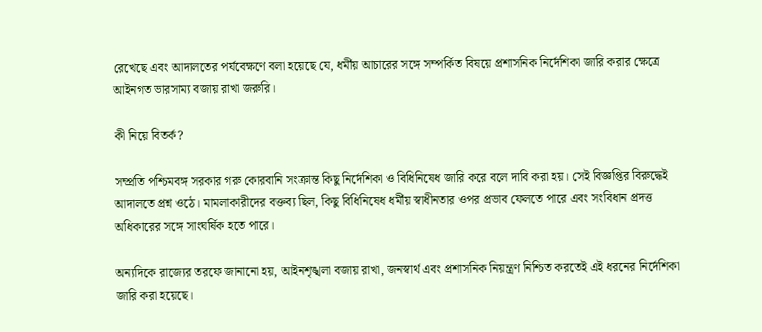রেখেছে এবং আদালতের পর্যবেক্ষণে বলা হয়েছে যে, ধর্মীয় আচারের সঙ্গে সম্পর্কিত বিষয়ে প্রশাসনিক নির্দেশিকা জারি করার ক্ষেত্রে আইনগত ভারসাম্য বজায় রাখা জরুরি।

কী নিয়ে বিতর্ক?

সম্প্রতি পশ্চিমবঙ্গ সরকার গরু কোরবানি সংক্রান্ত কিছু নির্দেশিকা ও বিধিনিষেধ জারি করে বলে দাবি করা হয়। সেই বিজ্ঞপ্তির বিরুদ্ধেই আদালতে প্রশ্ন ওঠে। মামলাকারীদের বক্তব্য ছিল, কিছু বিধিনিষেধ ধর্মীয় স্বাধীনতার ওপর প্রভাব ফেলতে পারে এবং সংবিধান প্রদত্ত অধিকারের সঙ্গে সাংঘর্ষিক হতে পারে।

অন্যদিকে রাজ্যের তরফে জানানো হয়, আইনশৃঙ্খলা বজায় রাখা, জনস্বার্থ এবং প্রশাসনিক নিয়ন্ত্রণ নিশ্চিত করতেই এই ধরনের নির্দেশিকা জারি করা হয়েছে।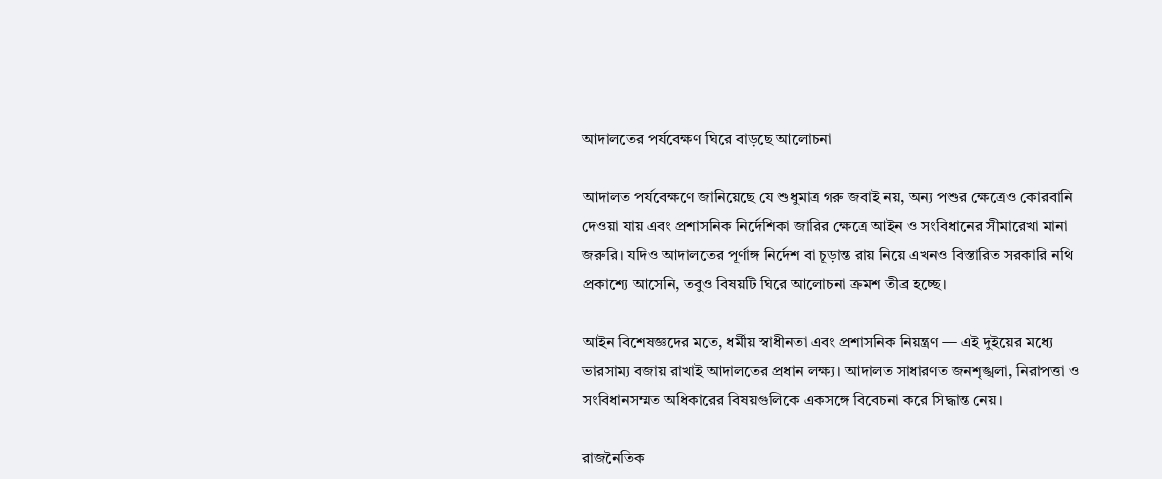আদালতের পর্যবেক্ষণ ঘিরে বাড়ছে আলোচনা

আদালত পর্যবেক্ষণে জানিয়েছে যে শুধুমাত্র গরু জবাই নয়, অন্য পশুর ক্ষেত্রেও কোরবানি দেওয়া যায় এবং প্রশাসনিক নির্দেশিকা জারির ক্ষেত্রে আইন ও সংবিধানের সীমারেখা মানা জরুরি। যদিও আদালতের পূর্ণাঙ্গ নির্দেশ বা চূড়ান্ত রায় নিয়ে এখনও বিস্তারিত সরকারি নথি প্রকাশ্যে আসেনি, তবুও বিষয়টি ঘিরে আলোচনা ক্রমশ তীব্র হচ্ছে।

আইন বিশেষজ্ঞদের মতে, ধর্মীয় স্বাধীনতা এবং প্রশাসনিক নিয়ন্ত্রণ — এই দুইয়ের মধ্যে ভারসাম্য বজায় রাখাই আদালতের প্রধান লক্ষ্য। আদালত সাধারণত জনশৃঙ্খলা, নিরাপত্তা ও সংবিধানসম্মত অধিকারের বিষয়গুলিকে একসঙ্গে বিবেচনা করে সিদ্ধান্ত নেয়।

রাজনৈতিক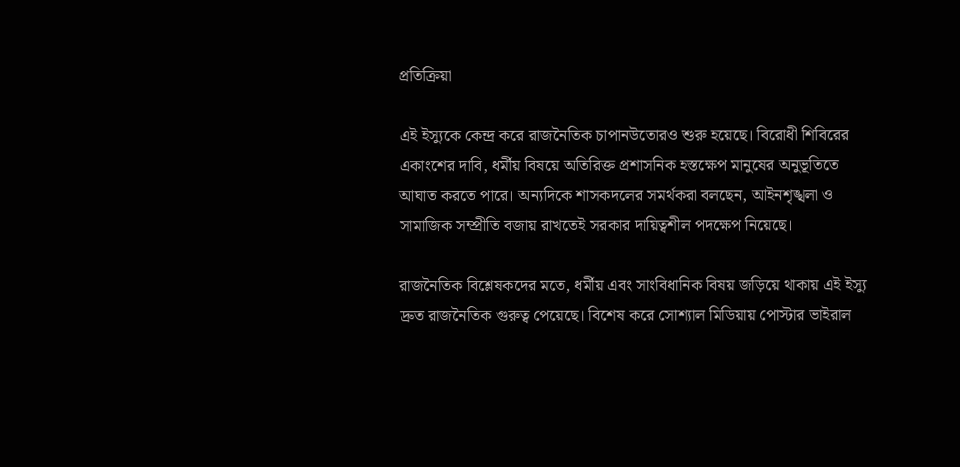প্রতিক্রিয়া

এই ইস্যুকে কেন্দ্র করে রাজনৈতিক চাপানউতোরও শুরু হয়েছে। বিরোধী শিবিরের একাংশের দাবি, ধর্মীয় বিষয়ে অতিরিক্ত প্রশাসনিক হস্তক্ষেপ মানুষের অনুভূতিতে আঘাত করতে পারে। অন্যদিকে শাসকদলের সমর্থকরা বলছেন, আইনশৃঙ্খলা ও সামাজিক সম্প্রীতি বজায় রাখতেই সরকার দায়িত্বশীল পদক্ষেপ নিয়েছে।

রাজনৈতিক বিশ্লেষকদের মতে, ধর্মীয় এবং সাংবিধানিক বিষয় জড়িয়ে থাকায় এই ইস্যু দ্রুত রাজনৈতিক গুরুত্ব পেয়েছে। বিশেষ করে সোশ্যাল মিডিয়ায় পোস্টার ভাইরাল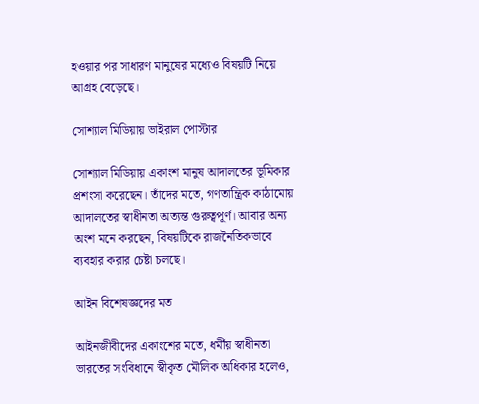হওয়ার পর সাধারণ মানুষের মধ্যেও বিষয়টি নিয়ে আগ্রহ বেড়েছে।

সোশ্যাল মিডিয়ায় ভাইরাল পোস্টার

সোশ্যাল মিডিয়ায় একাংশ মানুষ আদালতের ভূমিকার প্রশংসা করেছেন। তাঁদের মতে, গণতান্ত্রিক কাঠামোয় আদালতের স্বাধীনতা অত্যন্ত গুরুত্বপূর্ণ। আবার অন্য অংশ মনে করছেন, বিষয়টিকে রাজনৈতিকভাবে ব্যবহার করার চেষ্টা চলছে।

আইন বিশেষজ্ঞদের মত

আইনজীবীদের একাংশের মতে, ধর্মীয় স্বাধীনতা ভারতের সংবিধানে স্বীকৃত মৌলিক অধিকার হলেও,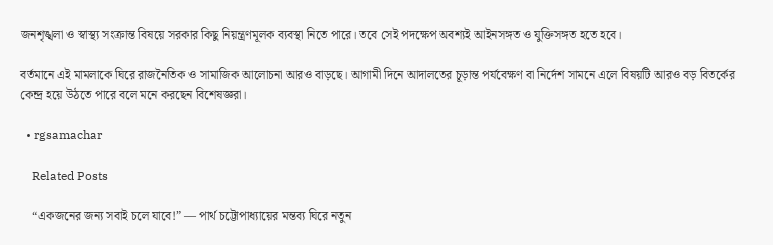জনশৃঙ্খলা ও স্বাস্থ্য সংক্রান্ত বিষয়ে সরকার কিছু নিয়ন্ত্রণমূলক ব্যবস্থা নিতে পারে। তবে সেই পদক্ষেপ অবশ্যই আইনসঙ্গত ও যুক্তিসঙ্গত হতে হবে।

বর্তমানে এই মামলাকে ঘিরে রাজনৈতিক ও সামাজিক আলোচনা আরও বাড়ছে। আগামী দিনে আদালতের চূড়ান্ত পর্যবেক্ষণ বা নির্দেশ সামনে এলে বিষয়টি আরও বড় বিতর্কের কেন্দ্র হয়ে উঠতে পারে বলে মনে করছেন বিশেষজ্ঞরা।

  • rgsamachar

    Related Posts

    “একজনের জন্য সবাই চলে যাবে!” — পার্থ চট্টোপাধ্যায়ের মন্তব্য ঘিরে নতুন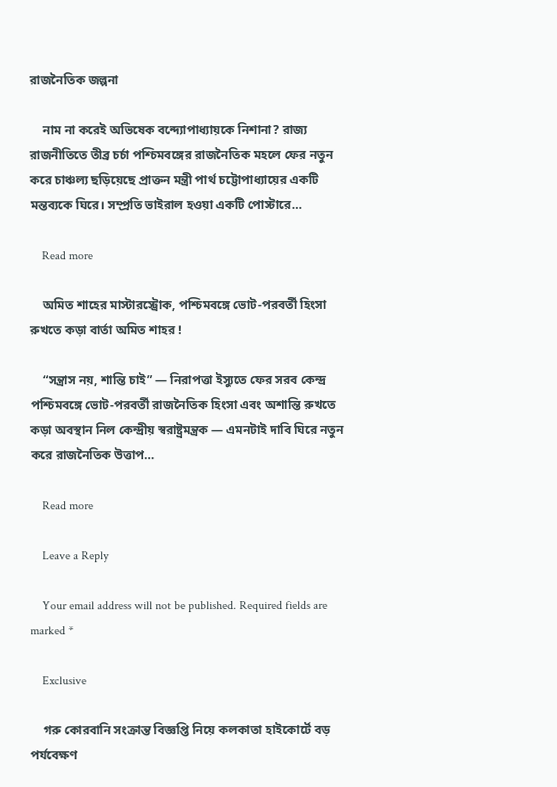রাজনৈতিক জল্পনা

    নাম না করেই অভিষেক বন্দ্যোপাধ্যায়কে নিশানা? রাজ্য রাজনীতিতে তীব্র চর্চা পশ্চিমবঙ্গের রাজনৈতিক মহলে ফের নতুন করে চাঞ্চল্য ছড়িয়েছে প্রাক্তন মন্ত্রী পার্থ চট্টোপাধ্যায়ের একটি মন্তব্যকে ঘিরে। সম্প্রতি ভাইরাল হওয়া একটি পোস্টারে…

    Read more

    অমিত শাহের মাস্টারস্ট্রোক, পশ্চিমবঙ্গে ভোট-পরবর্তী হিংসা রুখতে কড়া বার্তা অমিত শাহর !

    “সন্ত্রাস নয়, শান্তি চাই” — নিরাপত্তা ইস্যুতে ফের সরব কেন্দ্র পশ্চিমবঙ্গে ভোট-পরবর্তী রাজনৈতিক হিংসা এবং অশান্তি রুখতে কড়া অবস্থান নিল কেন্দ্রীয় স্বরাষ্ট্রমন্ত্রক — এমনটাই দাবি ঘিরে নতুন করে রাজনৈতিক উত্তাপ…

    Read more

    Leave a Reply

    Your email address will not be published. Required fields are marked *

    Exclusive

    গরু কোরবানি সংক্রান্ত বিজ্ঞপ্তি নিয়ে কলকাতা হাইকোর্টে বড় পর্যবেক্ষণ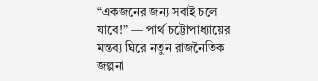“একজনের জন্য সবাই চলে যাবে!” — পার্থ চট্টোপাধ্যায়ের মন্তব্য ঘিরে নতুন রাজনৈতিক জল্পনা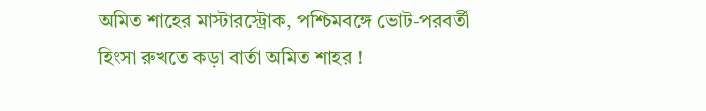অমিত শাহের মাস্টারস্ট্রোক, পশ্চিমবঙ্গে ভোট-পরবর্তী হিংসা রুখতে কড়া বার্তা অমিত শাহর !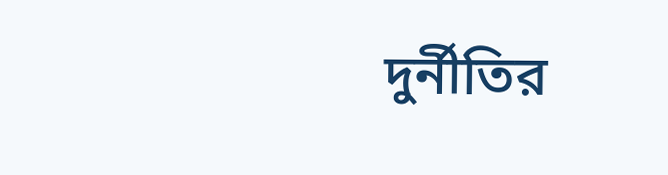দুর্নীতির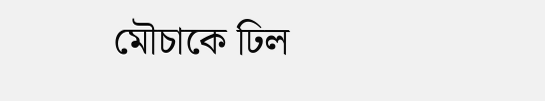মৌচাকে ঢিল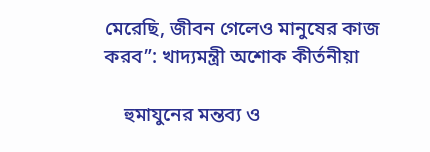মেরেছি, জীবন গেলেও মানুষের কাজ করব”: খাদ্যমন্ত্রী অশোক কীর্তনীয়া

    হুমাযুনের মন্তব্য ও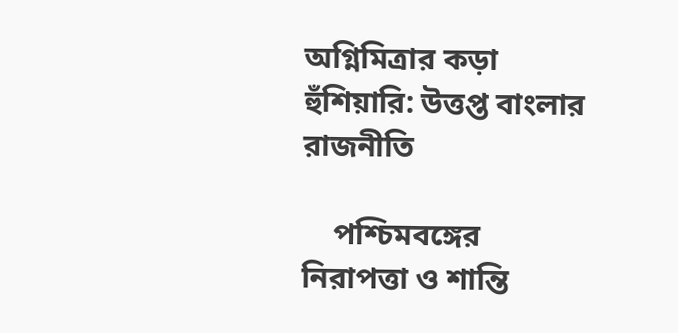অগ্নিমিত্রার কড়া হুঁশিয়ারি: উত্তপ্ত বাংলার রাজনীতি

    পশ্চিমবঙ্গের নিরাপত্তা ও শান্তি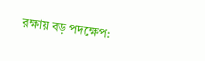রক্ষায় বড় পদক্ষেপ: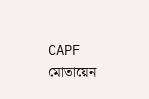CAPF মোতায়েন